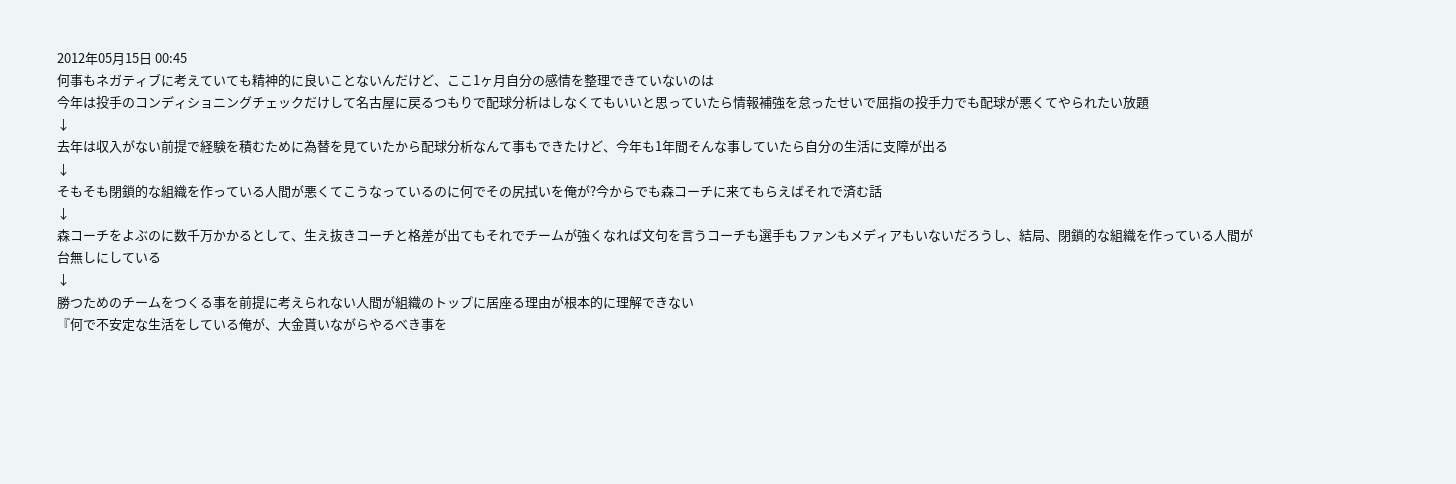2012年05月15日 00:45
何事もネガティブに考えていても精神的に良いことないんだけど、ここ1ヶ月自分の感情を整理できていないのは
今年は投手のコンディショニングチェックだけして名古屋に戻るつもりで配球分析はしなくてもいいと思っていたら情報補強を怠ったせいで屈指の投手力でも配球が悪くてやられたい放題
↓
去年は収入がない前提で経験を積むために為替を見ていたから配球分析なんて事もできたけど、今年も1年間そんな事していたら自分の生活に支障が出る
↓
そもそも閉鎖的な組織を作っている人間が悪くてこうなっているのに何でその尻拭いを俺が?今からでも森コーチに来てもらえばそれで済む話
↓
森コーチをよぶのに数千万かかるとして、生え抜きコーチと格差が出てもそれでチームが強くなれば文句を言うコーチも選手もファンもメディアもいないだろうし、結局、閉鎖的な組織を作っている人間が台無しにしている
↓
勝つためのチームをつくる事を前提に考えられない人間が組織のトップに居座る理由が根本的に理解できない
『何で不安定な生活をしている俺が、大金貰いながらやるべき事を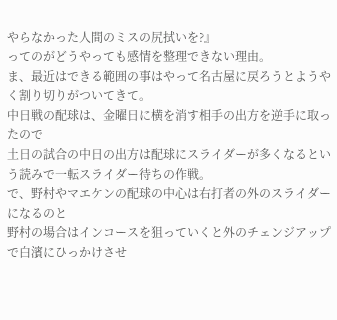やらなかった人間のミスの尻拭いを?』
ってのがどうやっても感情を整理できない理由。
ま、最近はできる範囲の事はやって名古屋に戻ろうとようやく割り切りがついてきて。
中日戦の配球は、金曜日に横を消す相手の出方を逆手に取ったので
土日の試合の中日の出方は配球にスライダーが多くなるという読みで一転スライダー待ちの作戦。
で、野村やマエケンの配球の中心は右打者の外のスライダーになるのと
野村の場合はインコースを狙っていくと外のチェンジアップで白濱にひっかけさせ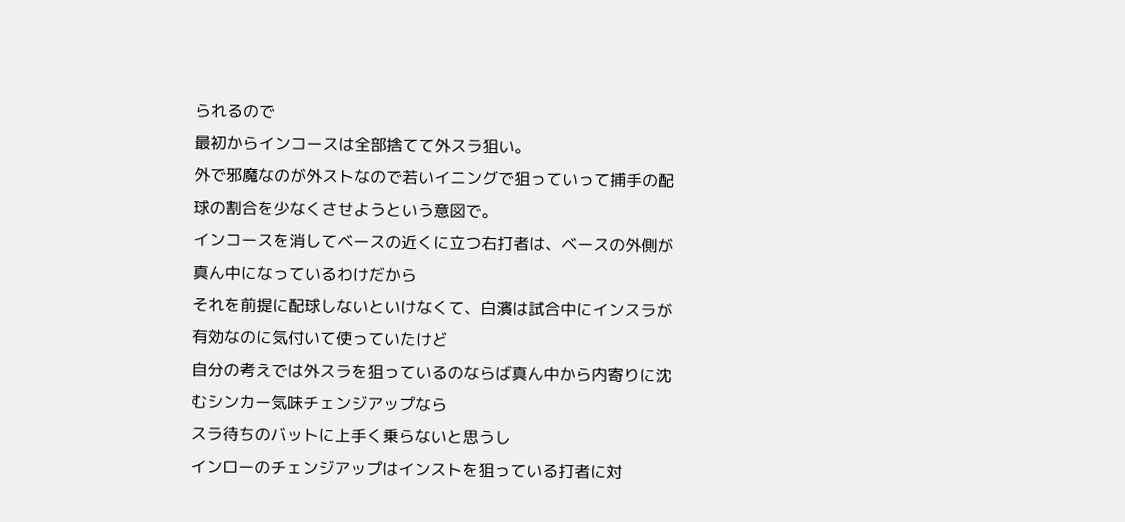られるので
最初からインコースは全部捨てて外スラ狙い。
外で邪魔なのが外ストなので若いイニングで狙っていって捕手の配球の割合を少なくさせようという意図で。
インコースを消してベースの近くに立つ右打者は、ベースの外側が真ん中になっているわけだから
それを前提に配球しないといけなくて、白濱は試合中にインスラが有効なのに気付いて使っていたけど
自分の考えでは外スラを狙っているのならば真ん中から内寄りに沈むシンカー気味チェンジアップなら
スラ待ちのバットに上手く乗らないと思うし
インローのチェンジアップはインストを狙っている打者に対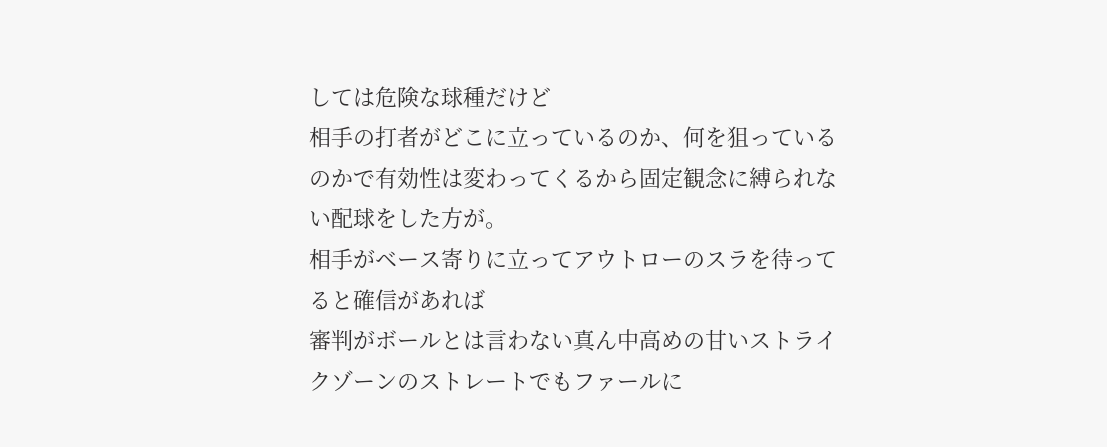しては危険な球種だけど
相手の打者がどこに立っているのか、何を狙っているのかで有効性は変わってくるから固定観念に縛られない配球をした方が。
相手がベース寄りに立ってアウトローのスラを待ってると確信があれば
審判がボールとは言わない真ん中高めの甘いストライクゾーンのストレートでもファールに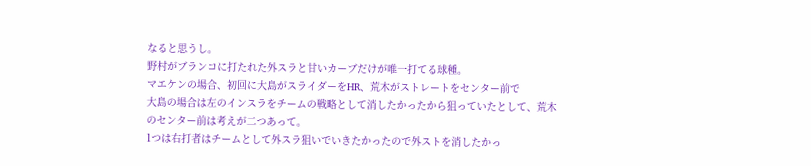なると思うし。
野村がブランコに打たれた外スラと甘いカーブだけが唯一打てる球種。
マエケンの場合、初回に大島がスライダーをHR、荒木がストレートをセンター前で
大島の場合は左のインスラをチームの戦略として消したかったから狙っていたとして、荒木のセンター前は考えが二つあって。
1つは右打者はチームとして外スラ狙いでいきたかったので外ストを消したかっ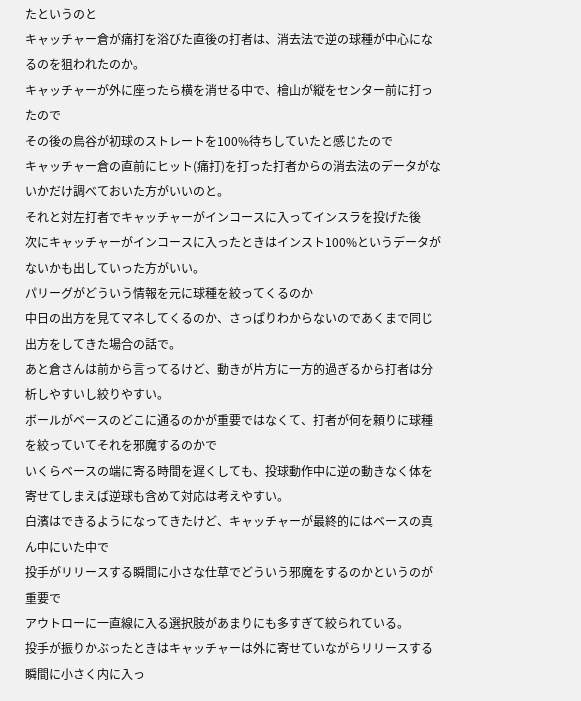たというのと
キャッチャー倉が痛打を浴びた直後の打者は、消去法で逆の球種が中心になるのを狙われたのか。
キャッチャーが外に座ったら横を消せる中で、檜山が縦をセンター前に打ったので
その後の鳥谷が初球のストレートを100%待ちしていたと感じたので
キャッチャー倉の直前にヒット(痛打)を打った打者からの消去法のデータがないかだけ調べておいた方がいいのと。
それと対左打者でキャッチャーがインコースに入ってインスラを投げた後
次にキャッチャーがインコースに入ったときはインスト100%というデータがないかも出していった方がいい。
パリーグがどういう情報を元に球種を絞ってくるのか
中日の出方を見てマネしてくるのか、さっぱりわからないのであくまで同じ出方をしてきた場合の話で。
あと倉さんは前から言ってるけど、動きが片方に一方的過ぎるから打者は分析しやすいし絞りやすい。
ボールがベースのどこに通るのかが重要ではなくて、打者が何を頼りに球種を絞っていてそれを邪魔するのかで
いくらベースの端に寄る時間を遅くしても、投球動作中に逆の動きなく体を寄せてしまえば逆球も含めて対応は考えやすい。
白濱はできるようになってきたけど、キャッチャーが最終的にはベースの真ん中にいた中で
投手がリリースする瞬間に小さな仕草でどういう邪魔をするのかというのが重要で
アウトローに一直線に入る選択肢があまりにも多すぎて絞られている。
投手が振りかぶったときはキャッチャーは外に寄せていながらリリースする瞬間に小さく内に入っ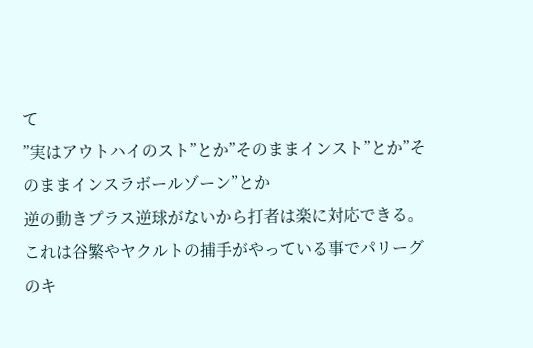て
”実はアウトハイのスト”とか”そのままインスト”とか”そのままインスラボールゾーン”とか
逆の動きプラス逆球がないから打者は楽に対応できる。
これは谷繁やヤクルトの捕手がやっている事でパリーグのキ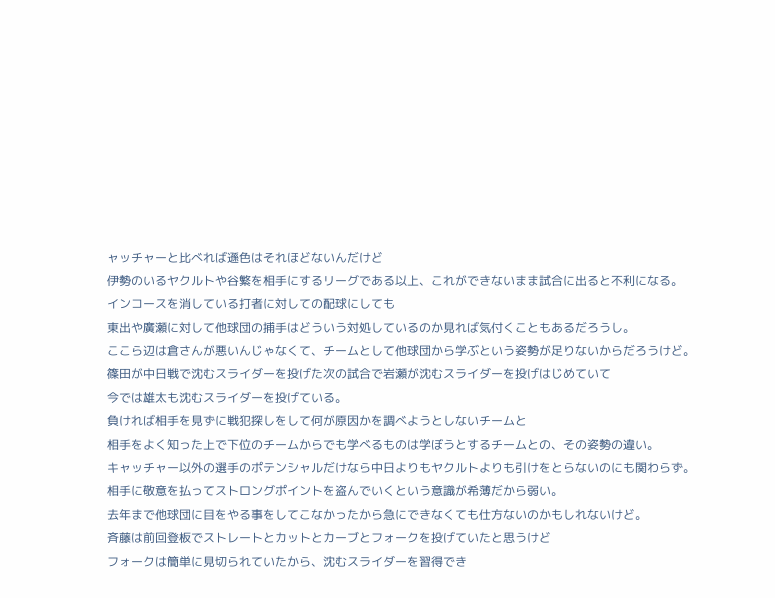ャッチャーと比べれば遜色はそれほどないんだけど
伊勢のいるヤクルトや谷繁を相手にするリーグである以上、これができないまま試合に出ると不利になる。
インコースを消している打者に対しての配球にしても
東出や廣瀬に対して他球団の捕手はどういう対処しているのか見れば気付くこともあるだろうし。
ここら辺は倉さんが悪いんじゃなくて、チームとして他球団から学ぶという姿勢が足りないからだろうけど。
篠田が中日戦で沈むスライダーを投げた次の試合で岩瀬が沈むスライダーを投げはじめていて
今では雄太も沈むスライダーを投げている。
負ければ相手を見ずに戦犯探しをして何が原因かを調べようとしないチームと
相手をよく知った上で下位のチームからでも学べるものは学ぼうとするチームとの、その姿勢の違い。
キャッチャー以外の選手のポテンシャルだけなら中日よりもヤクルトよりも引けをとらないのにも関わらず。
相手に敬意を払ってストロングポイントを盗んでいくという意識が希薄だから弱い。
去年まで他球団に目をやる事をしてこなかったから急にできなくても仕方ないのかもしれないけど。
斉藤は前回登板でストレートとカットとカーブとフォークを投げていたと思うけど
フォークは簡単に見切られていたから、沈むスライダーを習得でき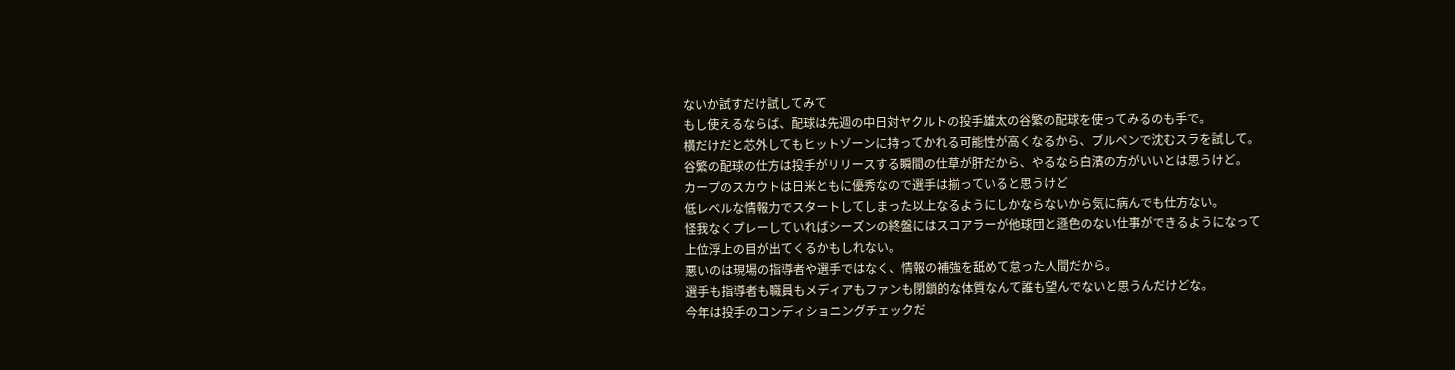ないか試すだけ試してみて
もし使えるならば、配球は先週の中日対ヤクルトの投手雄太の谷繁の配球を使ってみるのも手で。
横だけだと芯外してもヒットゾーンに持ってかれる可能性が高くなるから、ブルペンで沈むスラを試して。
谷繁の配球の仕方は投手がリリースする瞬間の仕草が肝だから、やるなら白濱の方がいいとは思うけど。
カープのスカウトは日米ともに優秀なので選手は揃っていると思うけど
低レベルな情報力でスタートしてしまった以上なるようにしかならないから気に病んでも仕方ない。
怪我なくプレーしていればシーズンの終盤にはスコアラーが他球団と遜色のない仕事ができるようになって
上位浮上の目が出てくるかもしれない。
悪いのは現場の指導者や選手ではなく、情報の補強を舐めて怠った人間だから。
選手も指導者も職員もメディアもファンも閉鎖的な体質なんて誰も望んでないと思うんだけどな。
今年は投手のコンディショニングチェックだ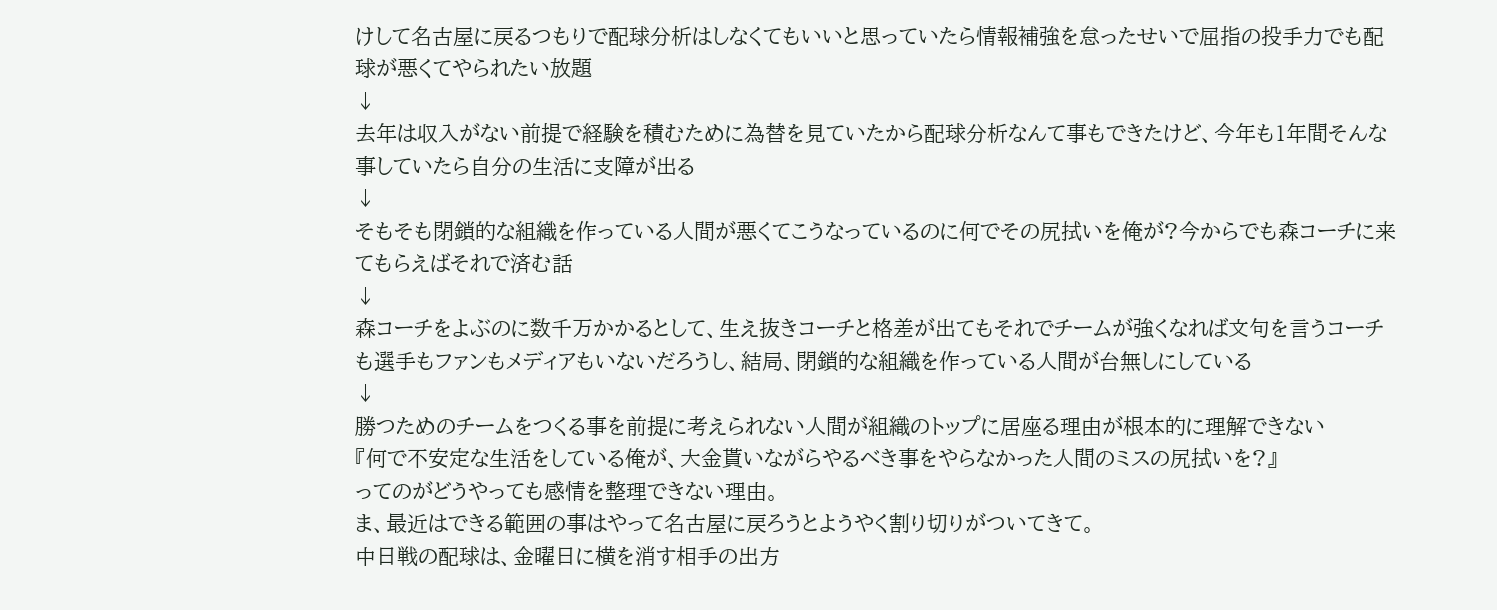けして名古屋に戻るつもりで配球分析はしなくてもいいと思っていたら情報補強を怠ったせいで屈指の投手力でも配球が悪くてやられたい放題
↓
去年は収入がない前提で経験を積むために為替を見ていたから配球分析なんて事もできたけど、今年も1年間そんな事していたら自分の生活に支障が出る
↓
そもそも閉鎖的な組織を作っている人間が悪くてこうなっているのに何でその尻拭いを俺が?今からでも森コーチに来てもらえばそれで済む話
↓
森コーチをよぶのに数千万かかるとして、生え抜きコーチと格差が出てもそれでチームが強くなれば文句を言うコーチも選手もファンもメディアもいないだろうし、結局、閉鎖的な組織を作っている人間が台無しにしている
↓
勝つためのチームをつくる事を前提に考えられない人間が組織のトップに居座る理由が根本的に理解できない
『何で不安定な生活をしている俺が、大金貰いながらやるべき事をやらなかった人間のミスの尻拭いを?』
ってのがどうやっても感情を整理できない理由。
ま、最近はできる範囲の事はやって名古屋に戻ろうとようやく割り切りがついてきて。
中日戦の配球は、金曜日に横を消す相手の出方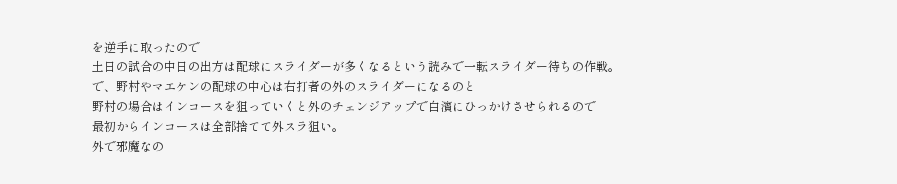を逆手に取ったので
土日の試合の中日の出方は配球にスライダーが多くなるという読みで一転スライダー待ちの作戦。
で、野村やマエケンの配球の中心は右打者の外のスライダーになるのと
野村の場合はインコースを狙っていくと外のチェンジアップで白濱にひっかけさせられるので
最初からインコースは全部捨てて外スラ狙い。
外で邪魔なの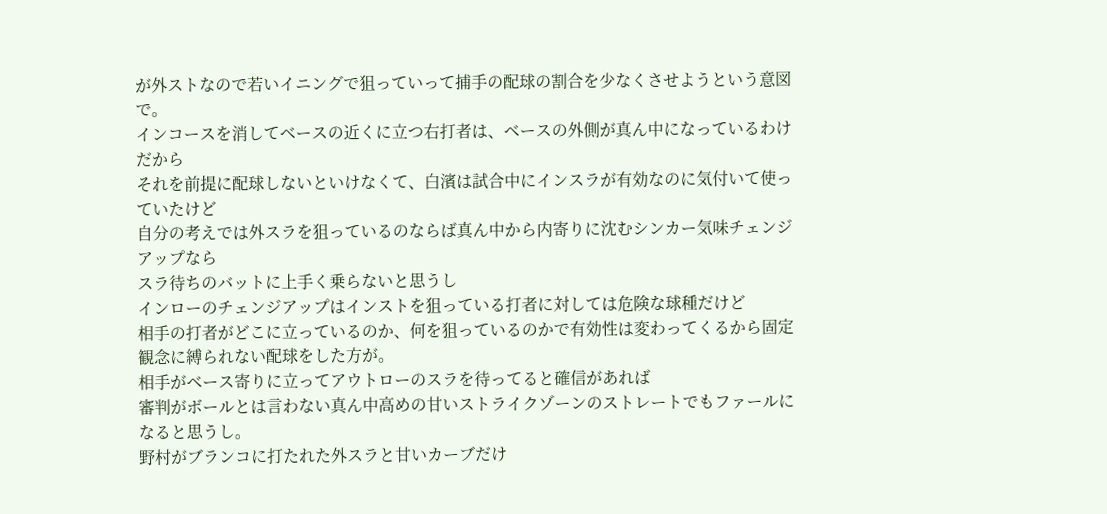が外ストなので若いイニングで狙っていって捕手の配球の割合を少なくさせようという意図で。
インコースを消してベースの近くに立つ右打者は、ベースの外側が真ん中になっているわけだから
それを前提に配球しないといけなくて、白濱は試合中にインスラが有効なのに気付いて使っていたけど
自分の考えでは外スラを狙っているのならば真ん中から内寄りに沈むシンカー気味チェンジアップなら
スラ待ちのバットに上手く乗らないと思うし
インローのチェンジアップはインストを狙っている打者に対しては危険な球種だけど
相手の打者がどこに立っているのか、何を狙っているのかで有効性は変わってくるから固定観念に縛られない配球をした方が。
相手がベース寄りに立ってアウトローのスラを待ってると確信があれば
審判がボールとは言わない真ん中高めの甘いストライクゾーンのストレートでもファールになると思うし。
野村がブランコに打たれた外スラと甘いカーブだけ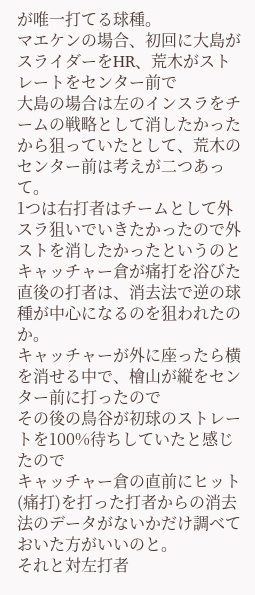が唯一打てる球種。
マエケンの場合、初回に大島がスライダーをHR、荒木がストレートをセンター前で
大島の場合は左のインスラをチームの戦略として消したかったから狙っていたとして、荒木のセンター前は考えが二つあって。
1つは右打者はチームとして外スラ狙いでいきたかったので外ストを消したかったというのと
キャッチャー倉が痛打を浴びた直後の打者は、消去法で逆の球種が中心になるのを狙われたのか。
キャッチャーが外に座ったら横を消せる中で、檜山が縦をセンター前に打ったので
その後の鳥谷が初球のストレートを100%待ちしていたと感じたので
キャッチャー倉の直前にヒット(痛打)を打った打者からの消去法のデータがないかだけ調べておいた方がいいのと。
それと対左打者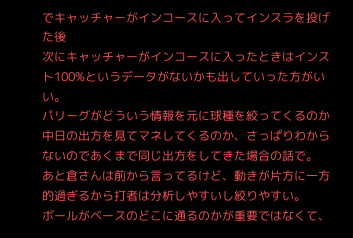でキャッチャーがインコースに入ってインスラを投げた後
次にキャッチャーがインコースに入ったときはインスト100%というデータがないかも出していった方がいい。
パリーグがどういう情報を元に球種を絞ってくるのか
中日の出方を見てマネしてくるのか、さっぱりわからないのであくまで同じ出方をしてきた場合の話で。
あと倉さんは前から言ってるけど、動きが片方に一方的過ぎるから打者は分析しやすいし絞りやすい。
ボールがベースのどこに通るのかが重要ではなくて、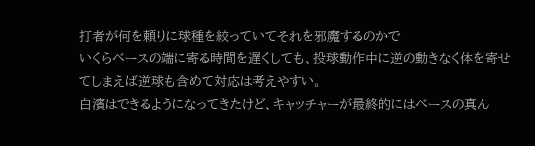打者が何を頼りに球種を絞っていてそれを邪魔するのかで
いくらベースの端に寄る時間を遅くしても、投球動作中に逆の動きなく体を寄せてしまえば逆球も含めて対応は考えやすい。
白濱はできるようになってきたけど、キャッチャーが最終的にはベースの真ん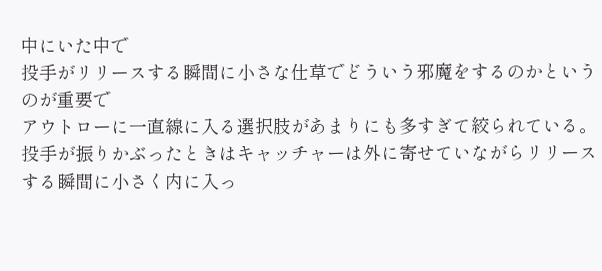中にいた中で
投手がリリースする瞬間に小さな仕草でどういう邪魔をするのかというのが重要で
アウトローに一直線に入る選択肢があまりにも多すぎて絞られている。
投手が振りかぶったときはキャッチャーは外に寄せていながらリリースする瞬間に小さく内に入っ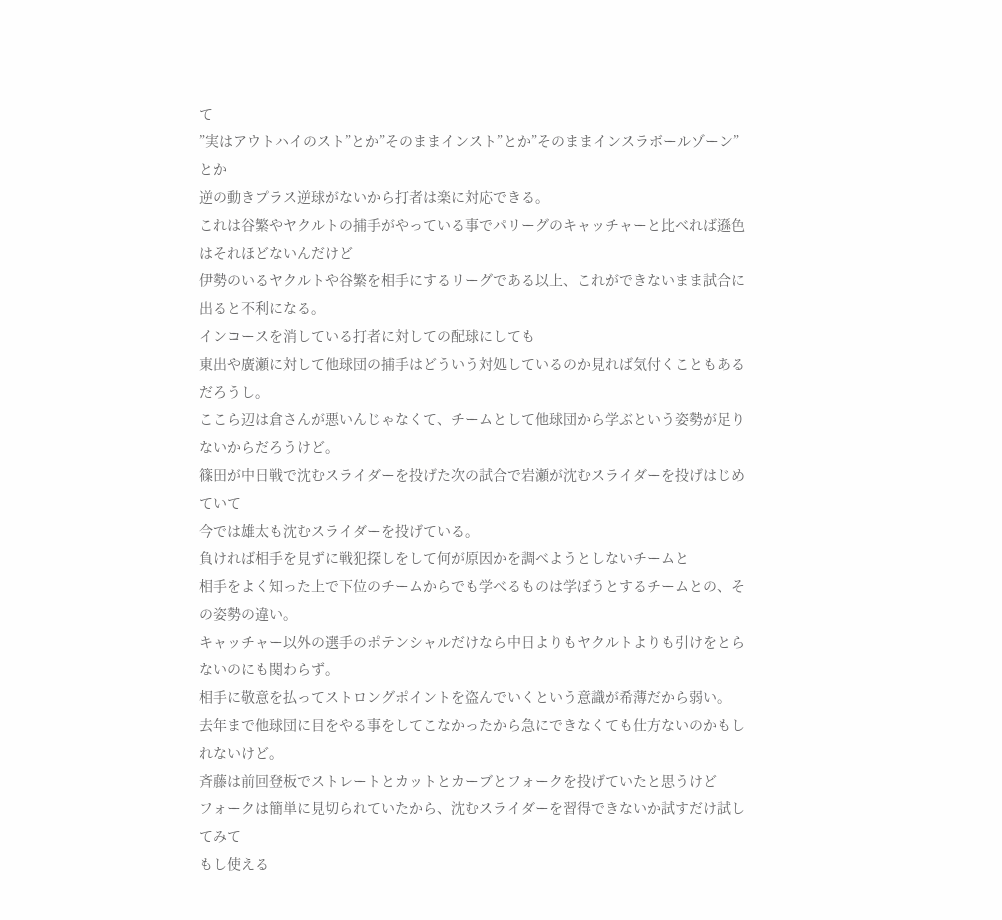て
”実はアウトハイのスト”とか”そのままインスト”とか”そのままインスラボールゾーン”とか
逆の動きプラス逆球がないから打者は楽に対応できる。
これは谷繁やヤクルトの捕手がやっている事でパリーグのキャッチャーと比べれば遜色はそれほどないんだけど
伊勢のいるヤクルトや谷繁を相手にするリーグである以上、これができないまま試合に出ると不利になる。
インコースを消している打者に対しての配球にしても
東出や廣瀬に対して他球団の捕手はどういう対処しているのか見れば気付くこともあるだろうし。
ここら辺は倉さんが悪いんじゃなくて、チームとして他球団から学ぶという姿勢が足りないからだろうけど。
篠田が中日戦で沈むスライダーを投げた次の試合で岩瀬が沈むスライダーを投げはじめていて
今では雄太も沈むスライダーを投げている。
負ければ相手を見ずに戦犯探しをして何が原因かを調べようとしないチームと
相手をよく知った上で下位のチームからでも学べるものは学ぼうとするチームとの、その姿勢の違い。
キャッチャー以外の選手のポテンシャルだけなら中日よりもヤクルトよりも引けをとらないのにも関わらず。
相手に敬意を払ってストロングポイントを盗んでいくという意識が希薄だから弱い。
去年まで他球団に目をやる事をしてこなかったから急にできなくても仕方ないのかもしれないけど。
斉藤は前回登板でストレートとカットとカーブとフォークを投げていたと思うけど
フォークは簡単に見切られていたから、沈むスライダーを習得できないか試すだけ試してみて
もし使える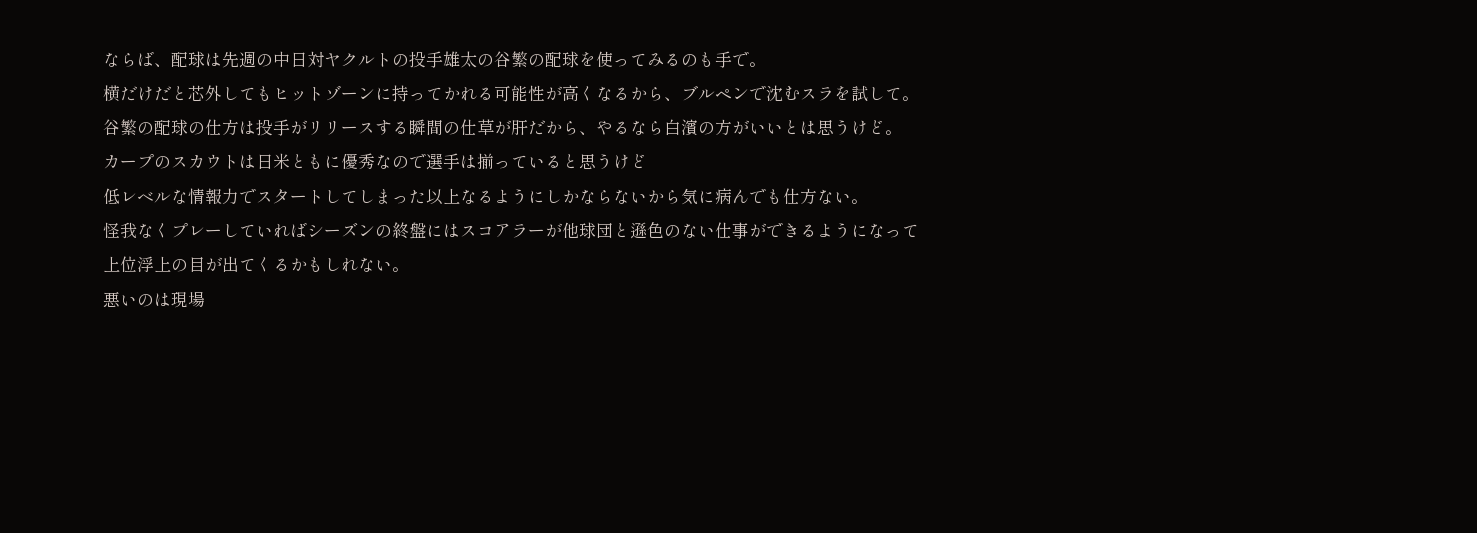ならば、配球は先週の中日対ヤクルトの投手雄太の谷繁の配球を使ってみるのも手で。
横だけだと芯外してもヒットゾーンに持ってかれる可能性が高くなるから、ブルペンで沈むスラを試して。
谷繁の配球の仕方は投手がリリースする瞬間の仕草が肝だから、やるなら白濱の方がいいとは思うけど。
カープのスカウトは日米ともに優秀なので選手は揃っていると思うけど
低レベルな情報力でスタートしてしまった以上なるようにしかならないから気に病んでも仕方ない。
怪我なくプレーしていればシーズンの終盤にはスコアラーが他球団と遜色のない仕事ができるようになって
上位浮上の目が出てくるかもしれない。
悪いのは現場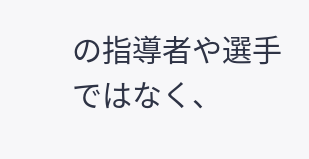の指導者や選手ではなく、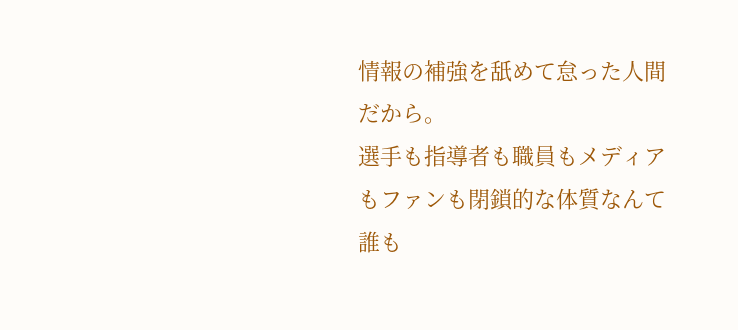情報の補強を舐めて怠った人間だから。
選手も指導者も職員もメディアもファンも閉鎖的な体質なんて誰も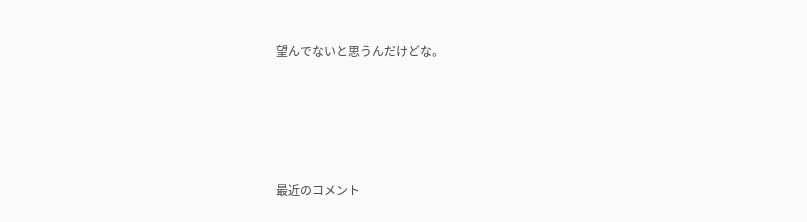望んでないと思うんだけどな。







最近のコメント